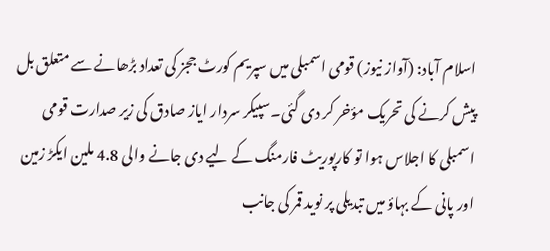اسلام آباد: (آواز نیوز) قومی اسمبلی میں سپریم کورٹ ججز کی تعداد بڑھانے سے متعلق بل پیش کرنے کی تحریک مؤخر کر دی گئی۔سپیکر سردار ایاز صادق کی زیر صدارت قومی اسمبلی کا اجلاس ہوا تو کارپوریٹ فارمنگ کے لیے دی جانے والی 4.8 ملین ایکڑ زمین اور پانی کے بہاؤ میں تبدیلی پر نوید قمر کی جانب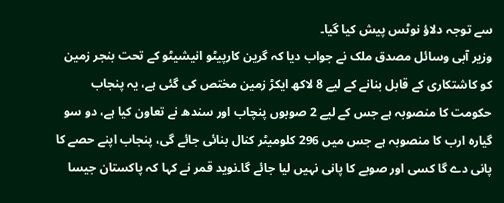سے توجہ دلاؤ نوٹس پیش کیا گیا۔
وزیر آبی وسائل مصدق ملک نے جواب دیا کہ گرین کارپیٹو انیشیٹو کے تحت بنجر زمین کو کاشتکاری کے قابل بنانے کے لیے 8 لاکھ ایکڑ زمین مختص کی گئی ہے، یہ پنجاب حکومت کا منصوبہ ہے جس کے لیے 2 صوبوں پنچاب اور سندھ نے تعاون کیا ہے، دو سو گیارہ ارب کا منصوبہ ہے جس میں 296 کلومیٹر کنال بنائی جائے گی، پنجاب اپنے حصے کا پانی دے گا کسی اور صوبے کا پانی نہیں لیا جائے گا۔نوید قمر نے کہا کہ پاکستان جیسا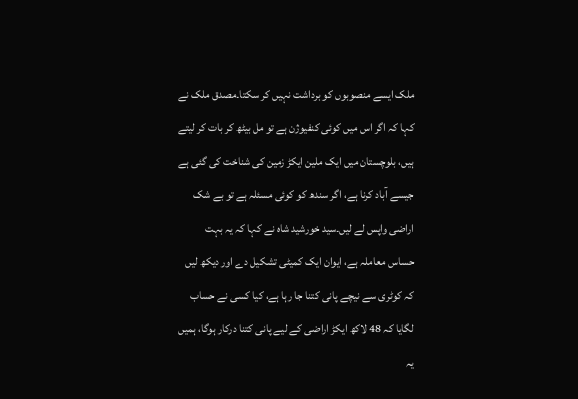ملک ایسے منصوبوں کو برداشت نہیں کر سکتا۔مصدق ملک نے کہا کہ اگر اس میں کوئی کنفیوژن ہے تو مل بیٹھ کر بات کر لیتے ہیں، بلوچستان میں ایک ملین ایکڑ زمین کی شناخت کی گئی ہے جیسے آباد کرنا ہے، اگر سندھ کو کوئی مسئلہ ہے تو بے شک اراضی واپس لے لیں۔سید خورشید شاہ نے کہا کہ یہ بہت حساس معاملہ ہے، ایوان ایک کمیٹی تشکیل دے اور دیکھ لیں کہ کوٹری سے نیچے پانی کتنا جا رہا ہے، کیا کسی نے حساب لگایا کہ 48 لاکھ ایکڑ اراضی کے لیے پانی کتنا درکار ہوگا، ہمیں یہ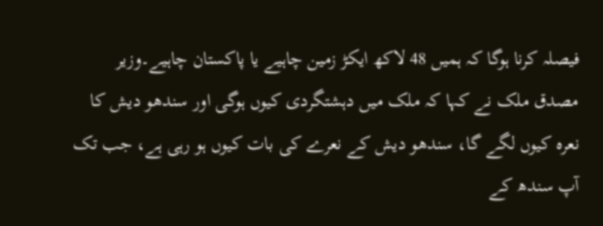فیصلہ کرنا ہوگا کہ ہمیں 48 لاکھ ایکڑ زمین چاہیے یا پاکستان چاہیے۔وزیر مصدق ملک نے کہا کہ ملک میں دہشتگردی کیوں ہوگی اور سندھو دیش کا نعرہ کیوں لگے گا، سندھو دیش کے نعرے کی بات کیوں ہو رہی ہے، جب تک آپ سندھ کے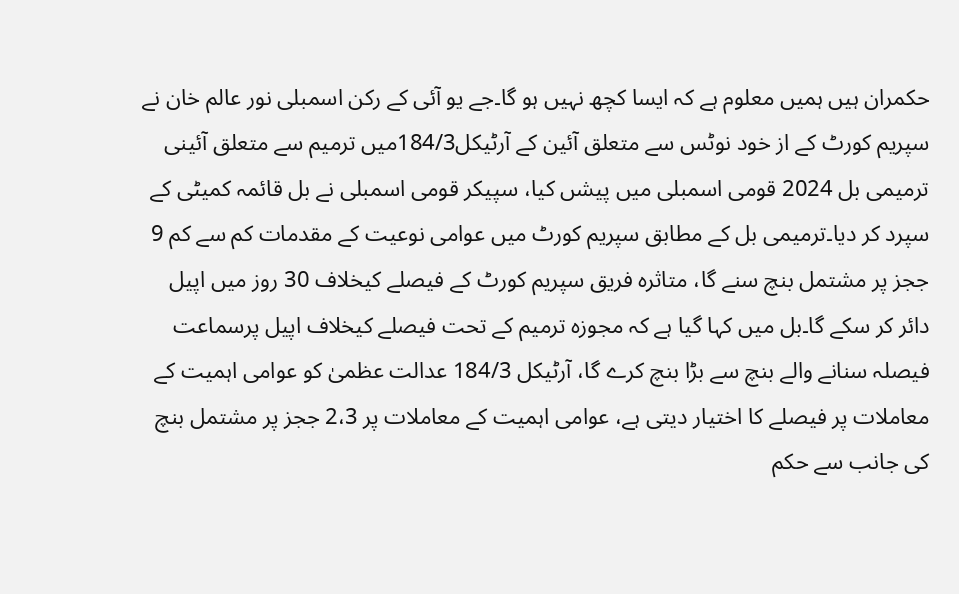حکمران ہیں ہمیں معلوم ہے کہ ایسا کچھ نہیں ہو گا۔جے یو آئی کے رکن اسمبلی نور عالم خان نے سپریم کورٹ کے از خود نوٹس سے متعلق آئین کے آرٹیکل184/3میں ترمیم سے متعلق آئینی ترمیمی بل 2024 قومی اسمبلی میں پیشں کیا، سپیکر قومی اسمبلی نے بل قائمہ کمیٹی کے سپرد کر دیا۔ترمیمی بل کے مطابق سپریم کورٹ میں عوامی نوعیت کے مقدمات کم سے کم 9 ججز پر مشتمل بنچ سنے گا، متاثرہ فریق سپریم کورٹ کے فیصلے کیخلاف 30 روز میں اپیل دائر کر سکے گا۔بل میں کہا گیا ہے کہ مجوزہ ترمیم کے تحت فیصلے کیخلاف اپیل پرسماعت فیصلہ سنانے والے بنچ سے بڑا بنچ کرے گا، آرٹیکل 184/3 عدالت عظمیٰ کو عوامی اہمیت کے معاملات پر فیصلے کا اختیار دیتی ہے، عوامی اہمیت کے معاملات پر 2،3 ججز پر مشتمل بنچ کی جانب سے حکم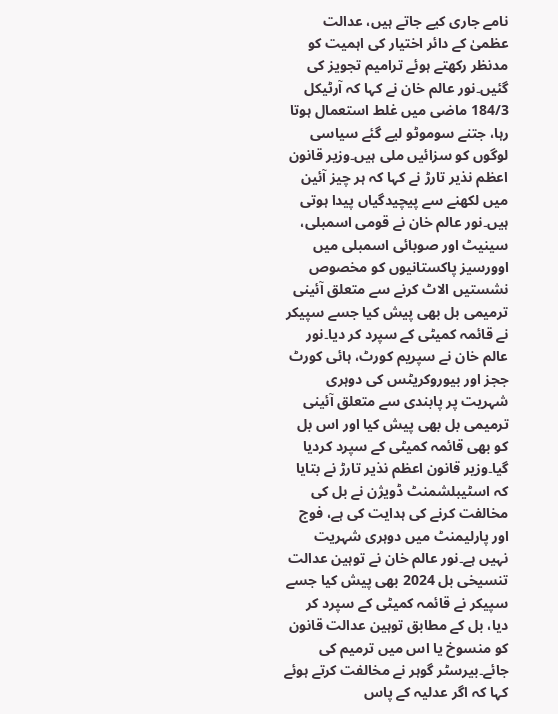نامے جاری کیے جاتے ہیں، عدالت عظمیٰ کے دائر اختیار کی اہمیت کو مدنظر رکھتے ہوئے ترامیم تجویز کی گئیں۔نور عالم خان نے کہا کہ آرٹیکل 184/3 ماضی میں غلط استعمال ہوتا رہا، جتنے سوموٹو لیے گئے سیاسی لوگوں کو سزائیں ملی ہیں۔وزیر قانون اعظم نذیر تارڑ نے کہا کہ ہر چیز آئین میں لکھنے سے پیچیدگیاں پیدا ہوتی ہیں۔نور عالم خان نے قومی اسمبلی، سینیٹ اور صوبائی اسمبلی میں اوورسیز پاکستانیوں کو مخصوص نشستیں الاٹ کرنے سے متعلق آئینی ترمیمی بل بھی پیش کیا جسے سپیکر نے قائمہ کمیٹی کے سپرد کر دیا۔نور عالم خان نے سپریم کورٹ، ہائی کورٹ ججز اور بیوروکریٹس کی دوہری شہریت پر پابندی سے متعلق آئینی ترمیمی بل بھی پیش کیا اور اس بل کو بھی قائمہ کمیٹی کے سپرد کردیا گیا۔وزیر قانون اعظم نذیر تارڑ نے بتایا کہ اسٹیبلشمنٹ ڈویژن نے بل کی مخالفت کرنے کی ہدایت کی ہے، فوج اور پارلیمنٹ میں دوہری شہریت نہیں ہے۔نور عالم خان نے توہین عدالت تنسیخی بل 2024 بھی پیش کیا جسے سپیکر نے قائمہ کمیٹی کے سپرد کر دیا، بل کے مطابق توہین عدالت قانون کو منسوخ یا اس میں ترمیم کی جائے۔بیرسٹر گوہر نے مخالفت کرتے ہوئے کہا کہ اگر عدلیہ کے پاس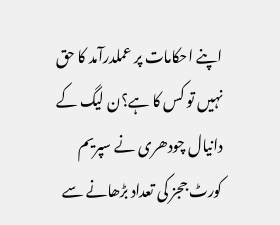اپنے احکامات پر عملدرآمد کا حق نہیں تو کس کا ہے؟ن لیگ کے دانیال چودھری نے سپریم کورٹ ججز کی تعداد بڑھانے سے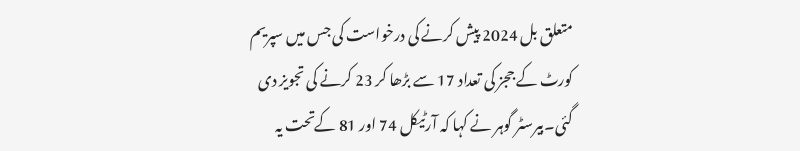متعلق بل 2024 پیش کرنے کی درخواست کی جس میں سپریم کورٹ کے ججز کی تعداد 17 سے بڑھا کر 23 کرنے کی تجویز دی گئی۔بیرسٹر گوہر نے کہا کہ آرٹیکل 74 اور 81 کےتحت یہ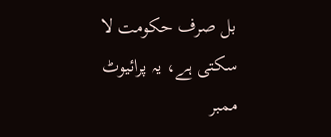بل صرف حکومت لا سکتی ہے، یہ پرائیوٹ ممبر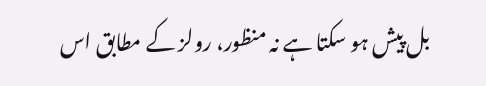بل پیش ہو سکتا ہے نہ منظور، رولز کے مطابق اس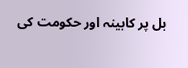بل پر کابینہ اور حکومت کی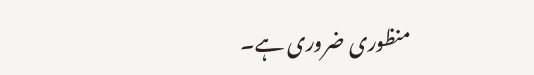منظوری ضروری ہے۔